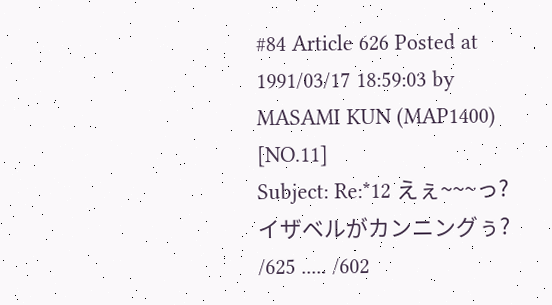#84 Article 626 Posted at 1991/03/17 18:59:03 by MASAMI KUN (MAP1400) [NO.11]
Subject: Re:*12 えぇ~~~っ? イザベルがカンニングぅ? /625 ..... /602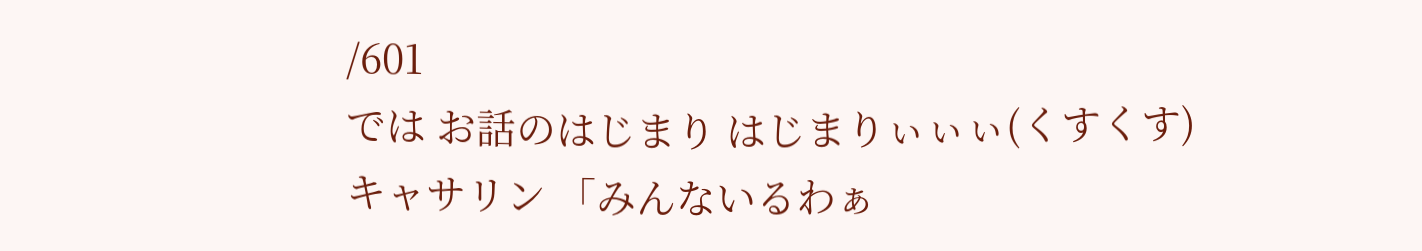/601
では お話のはじまり はじまりぃぃぃ(くすくす)
キャサリン 「みんないるわぁ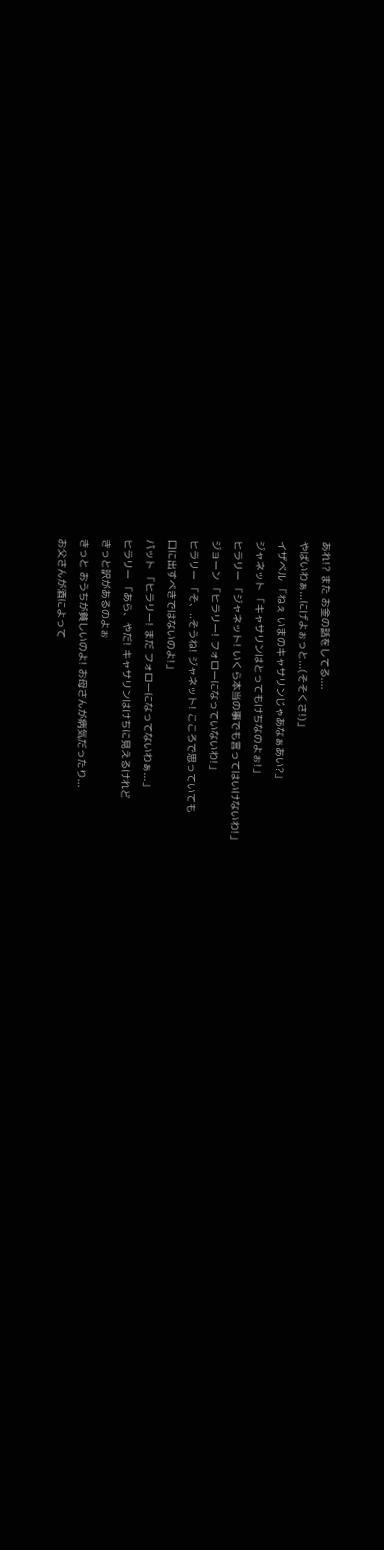あれ!? また お金の話をしてる....
やばいわぁ...にげよぉっと...(そそくさ!)」
イザベル 「ねぇ いまのキャサリンじゃあなぁあい?」
ジャネット 「キャサリンはとってもけちなのよぉ!」
ヒラリー 「ジャネット! いくら本当の事でも言ってはいけないわ!」
ジョーン 「ヒラリー! フォローになっていないわ!」
ヒラリー 「そ、..そうね! ジャネット! こころで思っていても
口に出すべきではないのよ!」
パット 「ヒラリー! まだ フォローになってないわぁ...」
ヒラリー 「あら、やだ! キャサリンはけちに見えるけれど
きっと訳があるのよぉ
きっと おうちが貧しいのよ! お母さんが病気だったり...
お父さんが酒によって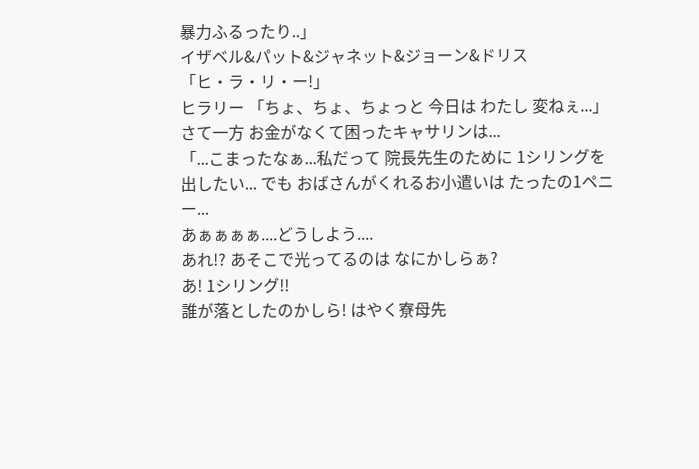暴力ふるったり..」
イザベル&パット&ジャネット&ジョーン&ドリス
「ヒ・ラ・リ・ー!」
ヒラリー 「ちょ、ちょ、ちょっと 今日は わたし 変ねぇ...」
さて一方 お金がなくて困ったキャサリンは...
「...こまったなぁ...私だって 院長先生のために 1シリングを
出したい... でも おばさんがくれるお小遣いは たったの1ペニー...
あぁぁぁぁ....どうしよう....
あれ!? あそこで光ってるのは なにかしらぁ?
あ! 1シリング!!
誰が落としたのかしら! はやく寮母先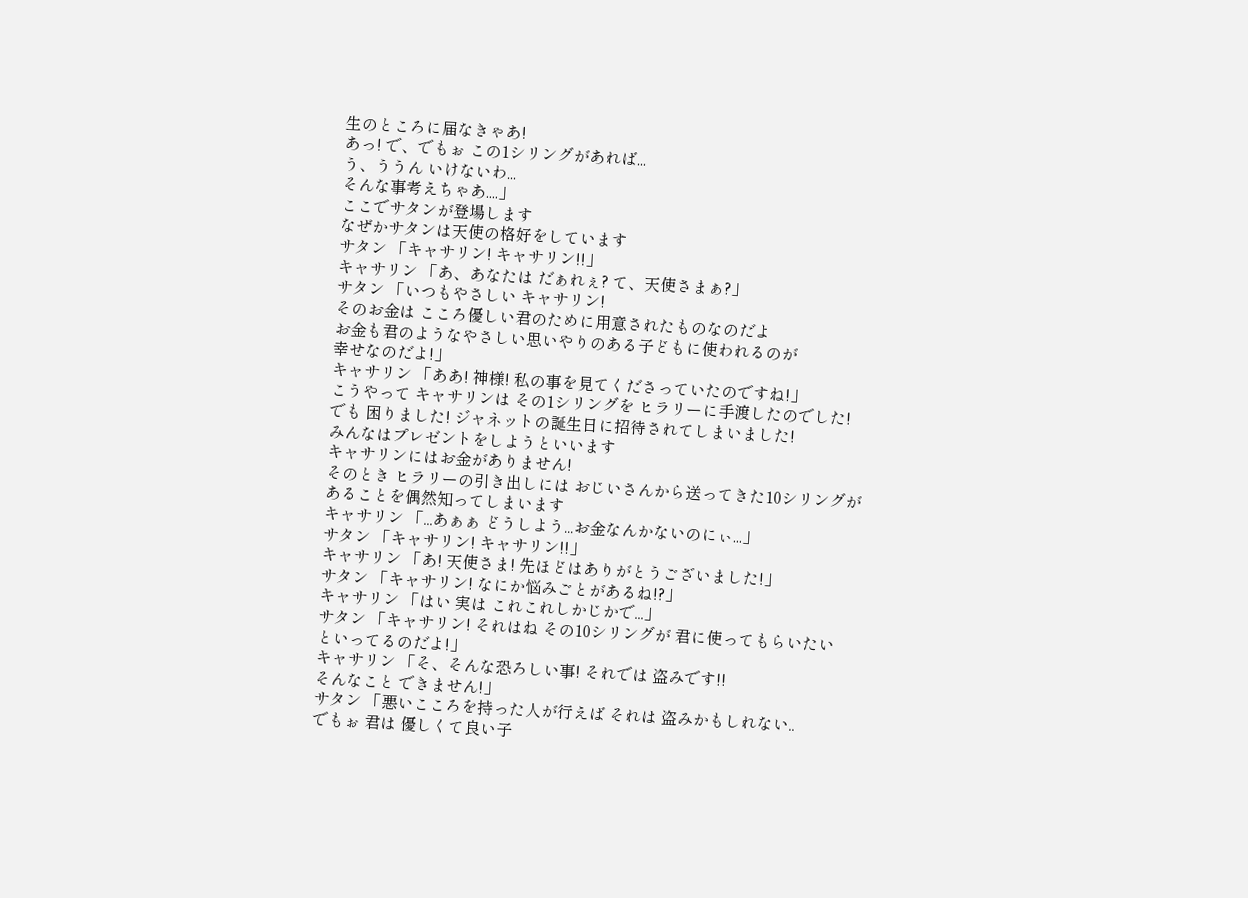生のところに届なきゃあ!
あっ! で、でもぉ この1シリングがあれば...
う、ううん いけないわ...
そんな事考えちゃあ....」
ここでサタンが登場します
なぜかサタンは天使の格好をしています
サタン 「キャサリン! キャサリン!!」
キャサリン 「あ、あなたは だぁれぇ? て、天使さまぁ?」
サタン 「いつもやさしい キャサリン!
そのお金は こころ優しい君のために用意されたものなのだよ
お金も君のようなやさしい思いやりのある子どもに使われるのが
幸せなのだよ!」
キャサリン 「ああ! 神様! 私の事を見てくださっていたのですね!」
こうやって キャサリンは その1シリングを ヒラリーに手渡したのでした!
でも 困りました! ジャネットの誕生日に招待されてしまいました!
みんなはプレゼントをしようといいます
キャサリンにはお金がありません!
そのとき ヒラリーの引き出しには おじいさんから送ってきた10シリングが
あることを偶然知ってしまいます
キャサリン 「...あぁぁ どうしよう...お金なんかないのにぃ...」
サタン 「キャサリン! キャサリン!!」
キャサリン 「あ! 天使さま! 先ほどはありがとうございました!」
サタン 「キャサリン! なにか悩みごとがあるね!?」
キャサリン 「はい 実は これこれしかじかで...」
サタン 「キャサリン! それはね その10シリングが 君に使ってもらいたい
といってるのだよ!」
キャサリン 「そ、そんな恐ろしい事! それでは 盗みです!!
そんなこと できません!」
サタン 「悪いこころを持った人が行えば それは 盗みかもしれない..
でもぉ 君は 優しくて良い子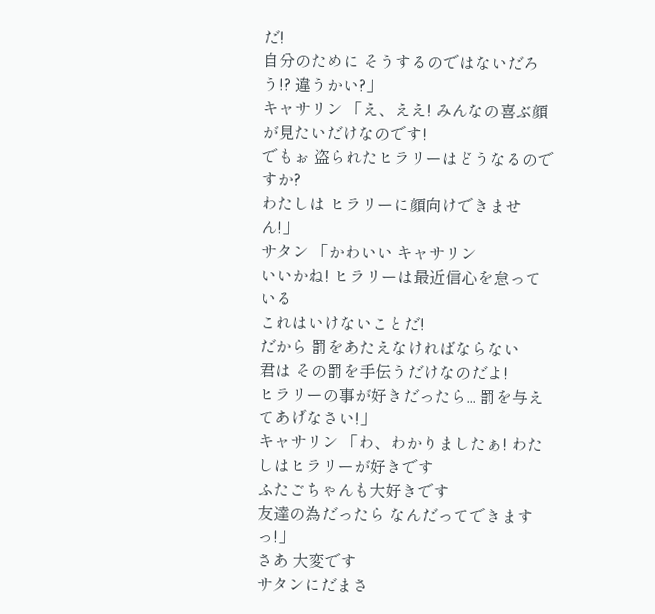だ!
自分のために そうするのではないだろう!? 違うかい?」
キャサリン 「え、ええ! みんなの喜ぶ顔が見たいだけなのです!
でもぉ 盗られたヒラリーはどうなるのですか?
わたしは ヒラリーに顔向けできません!」
サタン 「かわいい キャサリン
いいかね! ヒラリーは最近信心を怠っている
これはいけないことだ!
だから 罰をあたえなければならない
君は その罰を手伝うだけなのだよ!
ヒラリーの事が好きだったら... 罰を与えてあげなさい!」
キャサリン 「わ、わかりましたぁ! わたしはヒラリーが好きです
ふたごちゃんも大好きです
友達の為だったら なんだってできますっ!」
さあ 大変です
サタンにだまさ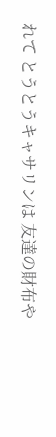れて とうとうキャサリンは 友達の財布や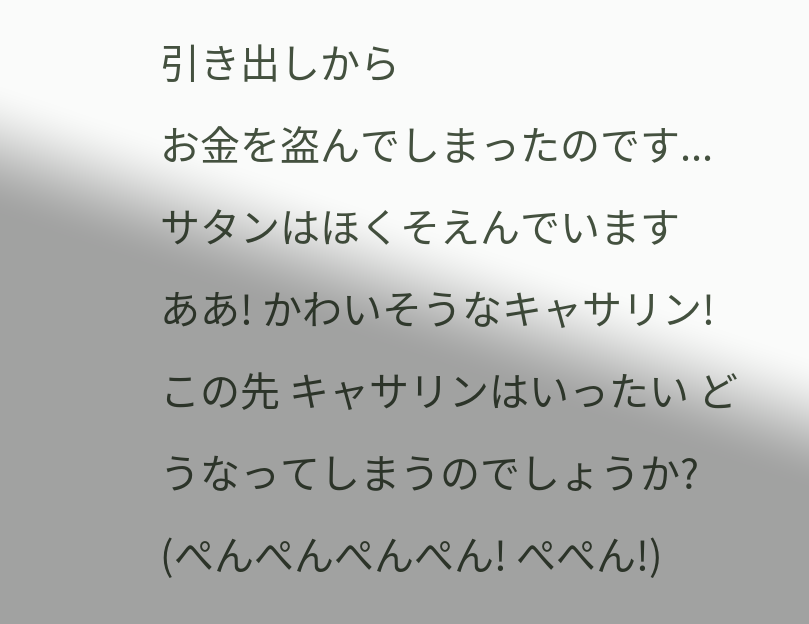引き出しから
お金を盗んでしまったのです...
サタンはほくそえんでいます
ああ! かわいそうなキャサリン!
この先 キャサリンはいったい どうなってしまうのでしょうか?
(ぺんぺんぺんぺん! ぺぺん!)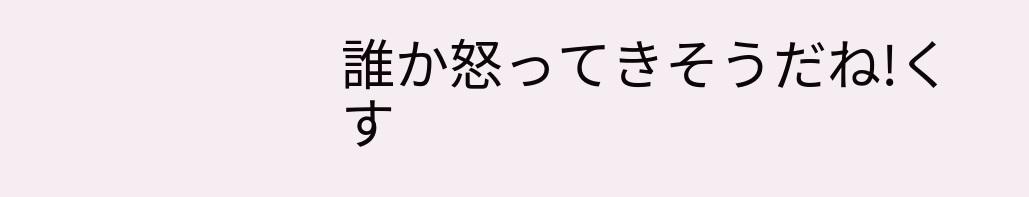誰か怒ってきそうだね!くす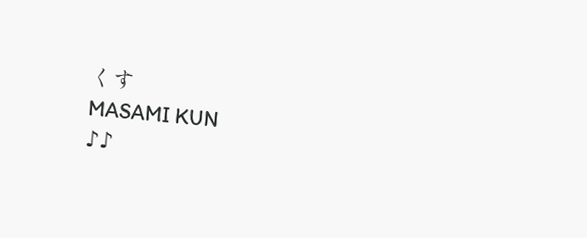くす
MASAMI KUN
♪♪